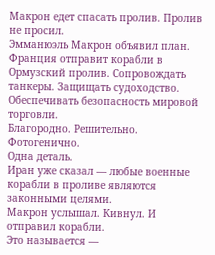Макрон едет спасать пролив. Пролив не просил.
Эмманюэль Макрон объявил план.
Франция отправит корабли в Ормузский пролив. Сопровождать танкеры. Защищать судоходство. Обеспечивать безопасность мировой торговли.
Благородно. Решительно. Фотогенично.
Одна деталь.
Иран уже сказал — любые военные корабли в проливе являются законными целями.
Макрон услышал. Кивнул. И отправил корабли.
Это называется —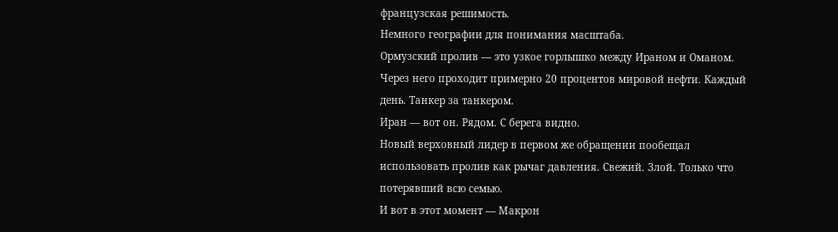французская решимость.
Немного географии для понимания масштаба.
Ормузский пролив — это узкое горлышко между Ираном и Оманом. Через него проходит примерно 20 процентов мировой нефти. Каждый день. Танкер за танкером.
Иран — вот он. Рядом. С берега видно.
Новый верховный лидер в первом же обращении пообещал использовать пролив как рычаг давления. Свежий. Злой. Только что потерявший всю семью.
И вот в этот момент — Макрон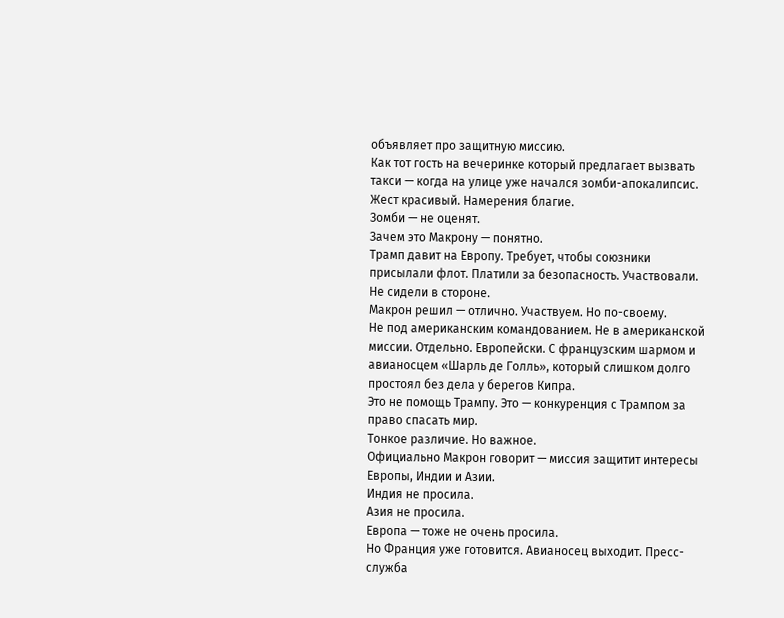объявляет про защитную миссию.
Как тот гость на вечеринке который предлагает вызвать такси — когда на улице уже начался зомби-апокалипсис.
Жест красивый. Намерения благие.
Зомби — не оценят.
Зачем это Макрону — понятно.
Трамп давит на Европу. Требует, чтобы союзники присылали флот. Платили за безопасность. Участвовали. Не сидели в стороне.
Макрон решил — отлично. Участвуем. Но по-своему.
Не под американским командованием. Не в американской миссии. Отдельно. Европейски. С французским шармом и авианосцем «Шарль де Голль», который слишком долго простоял без дела у берегов Кипра.
Это не помощь Трампу. Это — конкуренция с Трампом за право спасать мир.
Тонкое различие. Но важное.
Официально Макрон говорит — миссия защитит интересы Европы, Индии и Азии.
Индия не просила.
Азия не просила.
Европа — тоже не очень просила.
Но Франция уже готовится. Авианосец выходит. Пресс-служба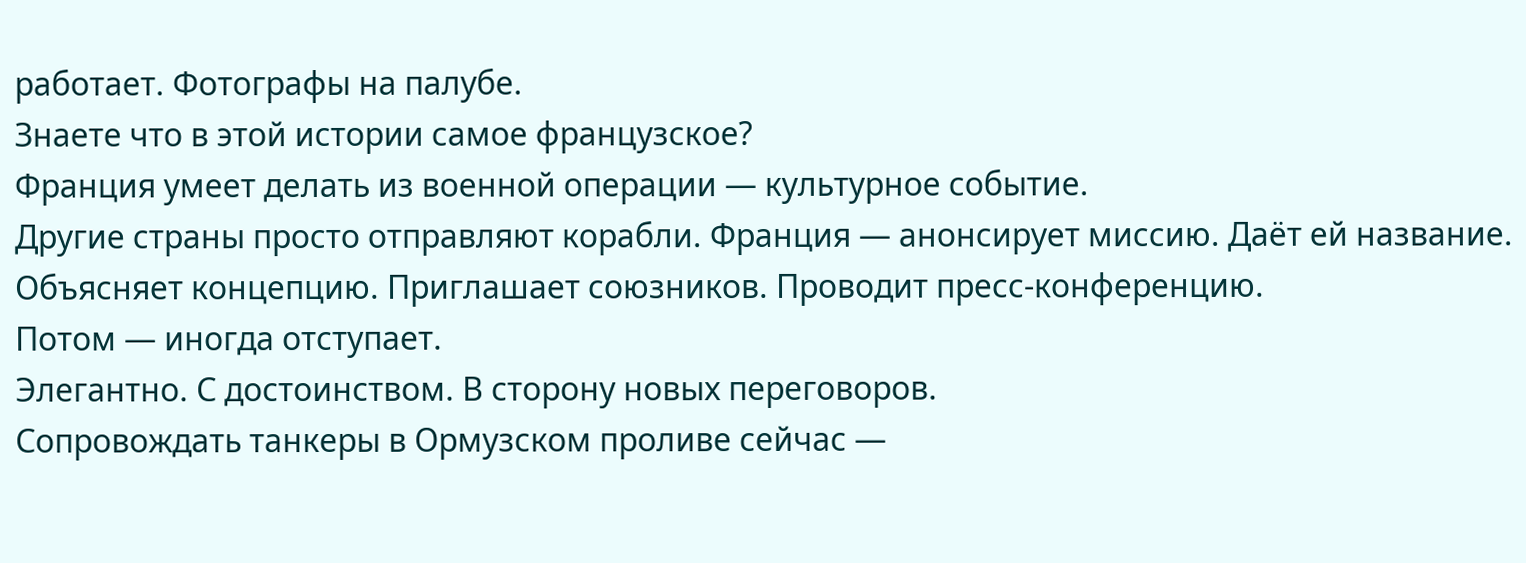работает. Фотографы на палубе.
Знаете что в этой истории самое французское?
Франция умеет делать из военной операции — культурное событие.
Другие страны просто отправляют корабли. Франция — анонсирует миссию. Даёт ей название. Объясняет концепцию. Приглашает союзников. Проводит пресс-конференцию.
Потом — иногда отступает.
Элегантно. С достоинством. В сторону новых переговоров.
Сопровождать танкеры в Ормузском проливе сейчас —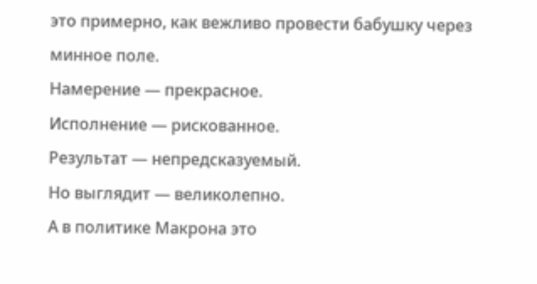это примерно, как вежливо провести бабушку через минное поле.
Намерение — прекрасное.
Исполнение — рискованное.
Результат — непредсказуемый.
Но выглядит — великолепно.
А в политике Макрона это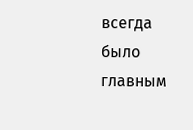всегда было главным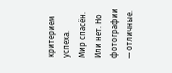критерием успеха.
Мир спасён. Или нет. Но фотографии — отличные.